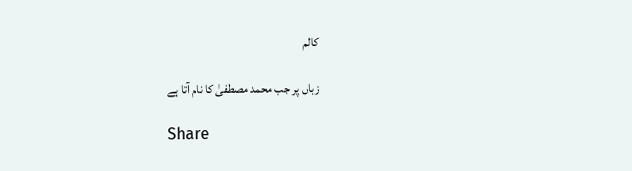کالم

زباں پر جب محمد مصطفیٰ کا نام آتا ہے

Share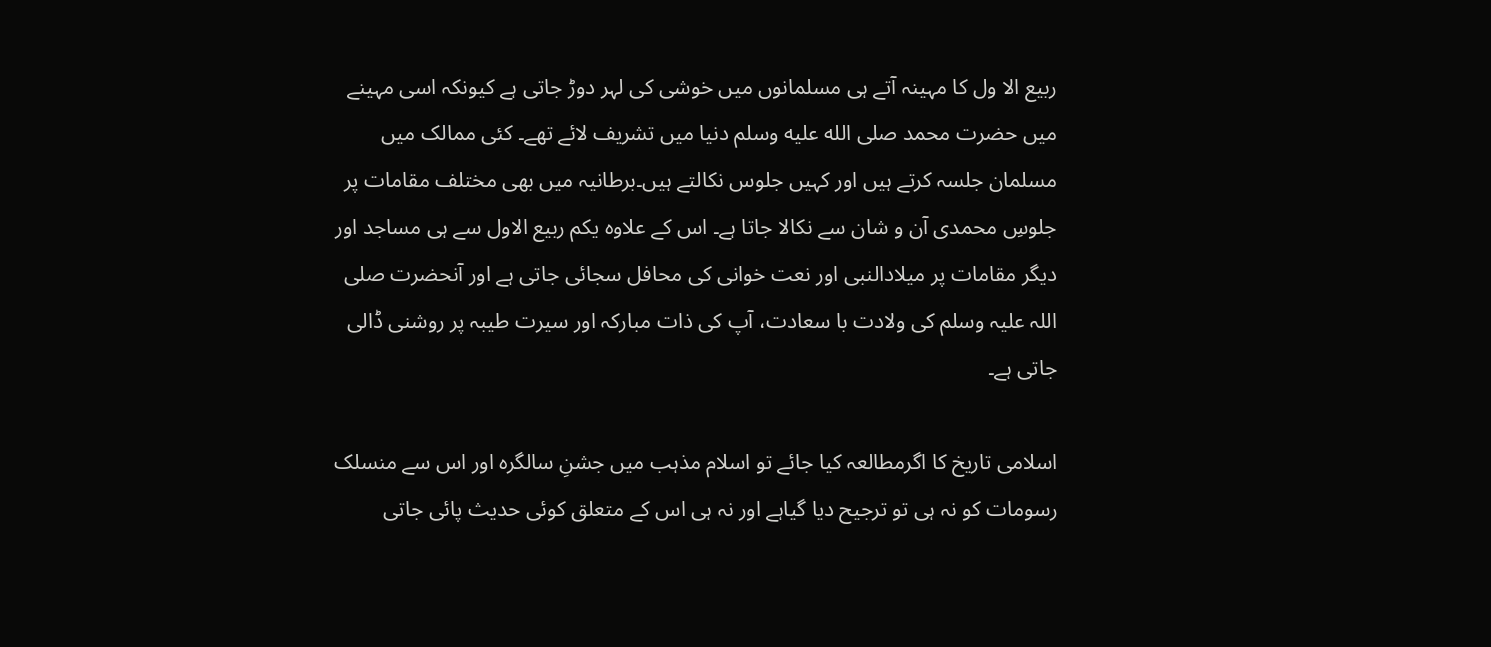ربیع الا ول کا مہینہ آتے ہی مسلمانوں میں خوشی کی لہر دوڑ جاتی ہے کیونکہ اسی مہینے میں حضرت محمد صلى الله عليه وسلم دنیا میں تشریف لائے تھے۔ کئی ممالک میں مسلمان جلسہ کرتے ہیں اور کہیں جلوس نکالتے ہیں۔برطانیہ میں بھی مختلف مقامات پر جلوسِ محمدی آن و شان سے نکالا جاتا ہے۔ اس کے علاوہ یکم ربیع الاول سے ہی مساجد اور دیگر مقامات پر میلادالنبی اور نعت خوانی کی محافل سجائی جاتی ہے اور آنحضرت صلی اللہ علیہ وسلم کی ولادت با سعادت، آپ کی ذات مبارکہ اور سیرت طیبہ پر روشنی ڈالی جاتی ہے۔

اسلامی تاریخ کا اگرمطالعہ کیا جائے تو اسلام مذہب میں جشنِ سالگرہ اور اس سے منسلک رسومات کو نہ ہی تو ترجیح دیا گیاہے اور نہ ہی اس کے متعلق کوئی حدیث پائی جاتی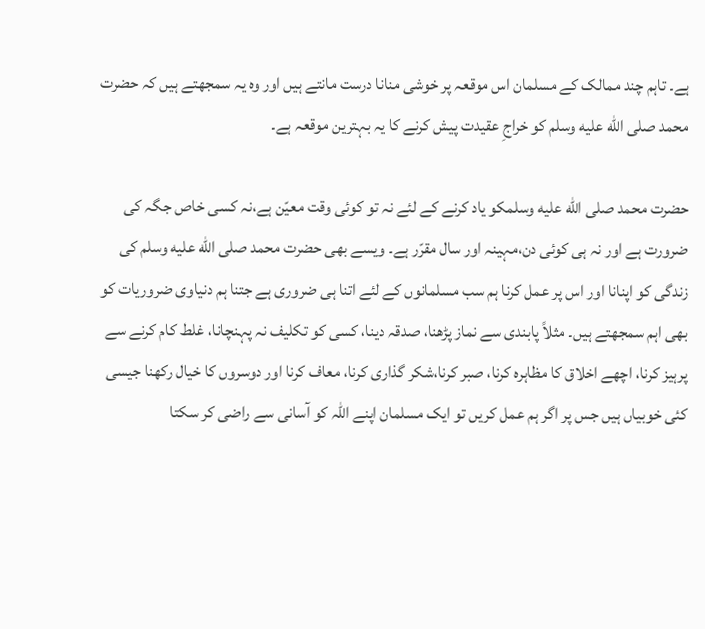ہے۔ تاہم چند ممالک کے مسلمان اس موقعہ پر خوشی منانا درست مانتے ہیں اور وہ یہ سمجھتے ہیں کہ حضرت محمد صلى الله عليه وسلم کو خراجِ عقیدت پیش کرنے کا یہ بہترین موقعہ ہے۔

حضرت محمد صلى الله عليه وسلمکو یاد کرنے کے لئے نہ تو کوئی وقت معیّن ہے،نہ کسی خاص جگہ کی ضرورت ہے اور نہ ہی کوئی دن،مہینہ اور سال مقرّر ہے۔ ویسے بھی حضرت محمد صلى الله عليه وسلم کی زندگی کو اپنانا اور اس پر عمل کرنا ہم سب مسلمانوں کے لئے اتنا ہی ضروری ہے جتنا ہم دنیاوی ضروریات کو بھی اہم سمجھتے ہیں۔ مثلاً پابندی سے نماز پڑھنا، صدقہ دینا، کسی کو تکلیف نہ پہنچانا، غلط کام کرنے سے پرہیز کرنا، اچھے اخلاق کا مظاہرہ کرنا، صبر کرنا،شکر گذاری کرنا، معاف کرنا اور دوسروں کا خیال رکھنا جیسی کئی خوبیاں ہیں جس پر اگر ہم عمل کریں تو ایک مسلمان اپنے اللہ کو آسانی سے راضی کر سکتا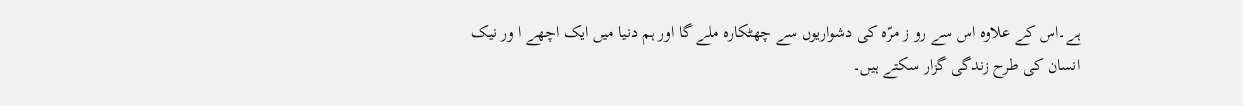ہے۔اس کے علاوہ اس سے رو ز مرّہ کی دشواریوں سے چھٹکارہ ملے گا اور ہم دنیا میں ایک اچھے ا ور نیک انسان کی طرح زندگی گزار سکتے ہیں۔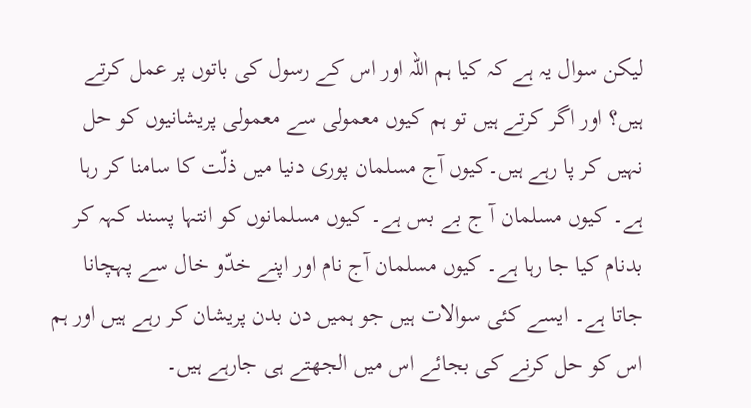لیکن سوال یہ ہے کہ کیا ہم اللہ اور اس کے رسول کی باتوں پر عمل کرتے ہیں؟ اور اگر کرتے ہیں تو ہم کیوں معمولی سے معمولی پریشانیوں کو حل نہیں کر پا رہے ہیں۔کیوں آج مسلمان پوری دنیا میں ذلّت کا سامنا کر رہا ہے۔ کیوں مسلمان آ ج بے بس ہے۔ کیوں مسلمانوں کو انتہا پسند کہہ کر بدنام کیا جا رہا ہے۔ کیوں مسلمان آج نام اور اپنے خدّو خال سے پہچانا جاتا ہے۔ ایسے کئی سوالات ہیں جو ہمیں دن بدن پریشان کر رہے ہیں اور ہم اس کو حل کرنے کی بجائے اس میں الجھتے ہی جارہے ہیں۔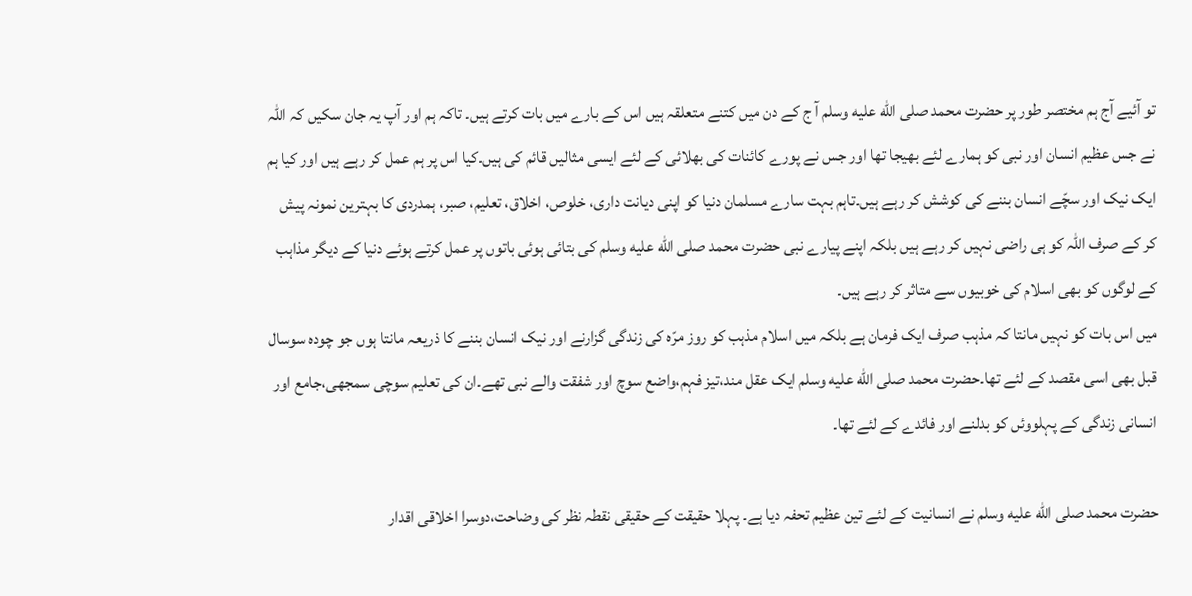تو آئیے آج ہم مختصر طور پر حضرت محمد صلى الله عليه وسلم آ ج کے دن میں کتنے متعلقہ ہیں اس کے بارے میں بات کرتے ہیں۔ تاکہ ہم اور آپ یہ جان سکیں کہ اللہ نے جس عظیم انسان اور نبی کو ہمارے لئے بھیجا تھا اور جس نے پورے کائنات کی بھلائی کے لئے ایسی مثالیں قائم کی ہیں۔کیا اس پر ہم عمل کر رہے ہیں اور کیا ہم ایک نیک اور سچّے انسان بننے کی کوشش کر رہے ہیں۔تاہم بہت سارے مسلمان دنیا کو اپنی دیانت داری، خلوص، اخلاق، تعلیم، صبر، ہمدردی کا بہترین نمونہ پیش کر کے صرف اللہ کو ہی راضی نہیں کر رہے ہیں بلکہ اپنے پیارے نبی حضرت محمد صلى الله عليه وسلم کی بتائی ہوئی باتوں پر عمل کرتے ہوئے دنیا کے دیگر مذاہب کے لوگوں کو بھی اسلام کی خوبیوں سے متاثر کر رہے ہیں۔
میں اس بات کو نہیں مانتا کہ مذہب صرف ایک فرمان ہے بلکہ میں اسلام مذہب کو روز مرّہ کی زندگی گزارنے اور نیک انسان بننے کا ذریعہ مانتا ہوں جو چودہ سوسال قبل بھی اسی مقصد کے لئے تھا۔حضرت محمد صلى الله عليه وسلم ایک عقل مند،تیز فہم،واضع سوچ اور شفقت والے نبی تھے۔ان کی تعلیم سوچی سمجھی،جامع اور انسانی زندگی کے پہلووئں کو بدلنے اور فائدے کے لئے تھا۔

حضرت محمد صلى الله عليه وسلم نے انسانیت کے لئے تین عظیم تحفہ دیا ہے۔ پہلا حقیقت کے حقیقی نقطہ نظر کی وضاحت،دوسرا اخلاقی اقدار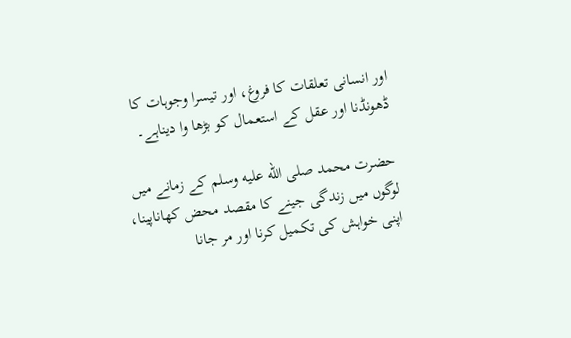اور انسانی تعلقات کا فروغ، اور تیسرا وجوہات کا ڈھونڈنا اور عقل کے استعمال کو بڑھا وا دیناہے۔

حضرت محمد صلى الله عليه وسلم کے زمانے میں لوگوں میں زندگی جینے کا مقصد محض کھاناپینا، اپنی خواہش کی تکمیل کرنا اور مر جانا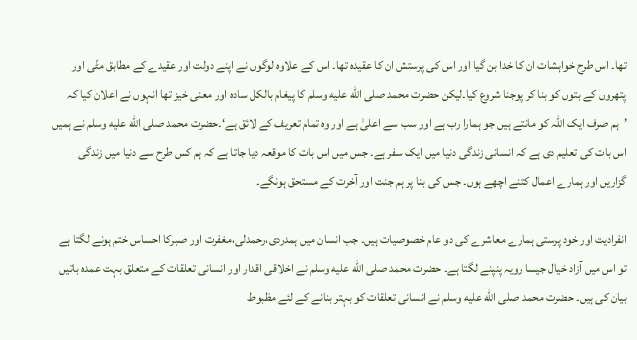تھا۔ اس طرح خواہشات ان کا خدا بن گیا اور اس کی پرستش ان کا عقیدہ تھا۔ اس کے علاوہ لوگوں نے اپنے دولت اور عقیدے کے مطابق مٹّی اور پتھروں کے بتوں کو بنا کر پوجنا شروع کیا۔لیکن حضرت محمد صلى الله عليه وسلم کا پیغام بالکل سادہ اور معنی خیز تھا انہوں نے اعلان کیا کہ ’ہم صرف ایک اللہ کو مانتے ہیں جو ہمارا رب ہے اور سب سے اعلیٰ ہے اور وہ تمام تعریف کے لائق ہے‘۔حضرت محمد صلى الله عليه وسلم نے ہمیں اس بات کی تعلیم دی ہے کہ انسانی زندگی دنیا میں ایک سفر ہے۔ جس میں اس بات کا موقعہ دیا جاتا ہے کہ ہم کس طرح سے دنیا میں زندگی گزاریں اور ہمارے اعمال کتنے اچھے ہوں۔ جس کی بنا پر ہم جنت اور آخرت کے مستحق ہونگے۔

انفرادیت اور خود پرستی ہمارے معاشرے کی دو عام خصوصیات ہیں۔ جب انسان میں ہمدردی،رحمدلی،مغفرت اور صبرکا احساس ختم ہونے لگتا ہے تو اس میں آزاد خیال جیسا رویہ پنپنے لگتا ہے۔ حضرت محمد صلى الله عليه وسلم نے اخلاقی اقدار اور انسانی تعلقات کے متعلق بہت عمدہ باتیں بیان کی ہیں۔ حضرت محمد صلى الله عليه وسلم نے انسانی تعلقات کو بہتر بنانے کے لئے مظبوط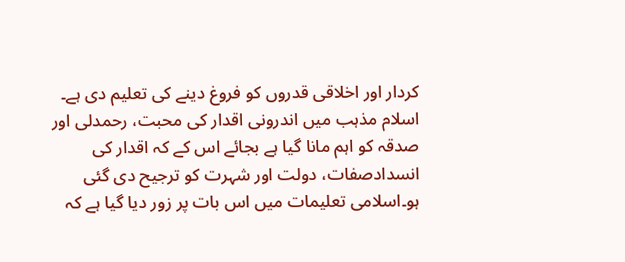کردار اور اخلاقی قدروں کو فروغ دینے کی تعلیم دی ہے۔ اسلام مذہب میں اندرونی اقدار کی محبت، رحمدلی اور صدقہ کو اہم مانا گیا ہے بجائے اس کے کہ اقدار کی انسدادصفات، دولت اور شہرت کو ترجیح دی گئی ہو۔اسلامی تعلیمات میں اس بات پر زور دیا گیا ہے کہ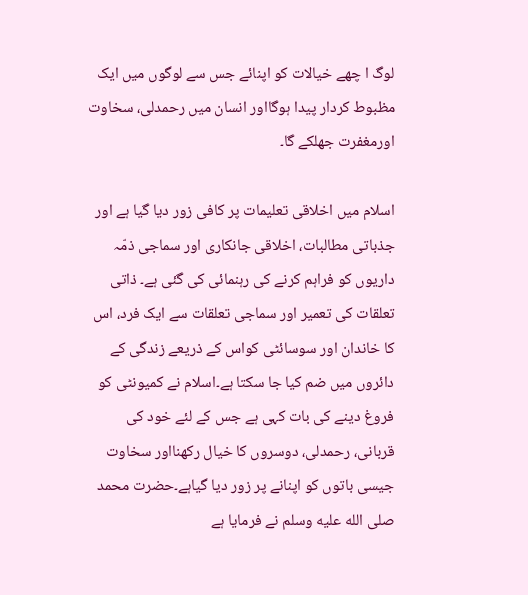لوگ ا چھے خیالات کو اپنائے جس سے لوگوں میں ایک مظبوط کردار پیدا ہوگااور انسان میں رحمدلی، سخاوت اورمغفرت جھلکے گا۔

اسلام میں اخلاقی تعلیمات پر کافی زور دیا گیا ہے اور جذباتی مطالبات، اخلاقی جانکاری اور سماجی ذمّہ داریوں کو فراہم کرنے کی رہنمائی کی گئی ہے۔ ذاتی تعلقات کی تعمیر اور سماجی تعلقات سے ایک فرد، اس کا خاندان اور سوسائٹی کواس کے ذریعے زندگی کے دائروں میں ضم کیا جا سکتا ہے۔اسلام نے کمیونٹی کو فروغ دینے کی بات کہی ہے جس کے لئے خود کی قربانی، رحمدلی، دوسروں کا خیال رکھنااور سخاوت جیسی باتوں کو اپنانے پر زور دیا گیاہے۔حضرت محمد صلى الله عليه وسلم نے فرمایا ہے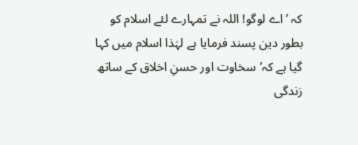کہ ’اے لوگو! اللہ نے تمہارے لئے اسلام کو بطور دین پسند فرمایا ہے لہٰذا اسلام میں کہا گیا ہے کہ’سخاوت اور حسنِ اخلاق کے ساتھ زندگی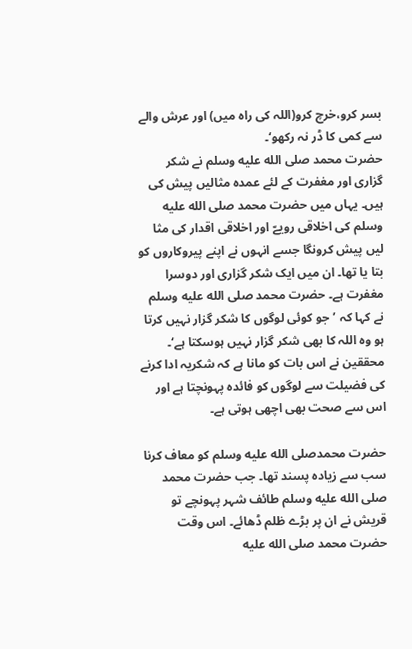بسر کرو،خرچ کرو(اللہ کی راہ میں) اور عرش والے سے کمی کا ڈر نہ رکھو‘۔
حضرت محمد صلى الله عليه وسلم نے شکر گزاری اور مغفرت کے لئے عمدہ مثالیں پیش کی ہیں۔ یہاں میں حضرت محمد صلى الله عليه وسلم کی اخلاقی رویےّ اور اخلاقی اقدار کی مثا لیں پیش کرونگا جسے انہوں نے اپنے پیروکاروں کو بتا یا تھا۔ ان میں ایک شکر گزاری اور دوسرا مغفرت ہے۔ حضرت محمد صلى الله عليه وسلم نے کہا کہ ’جو کوئی لوگوں کا شکر گزار نہیں کرتا ہو وہ اللہ کا بھی شکر گزار نہیں ہوسکتا ہے‘۔ محققین نے اس بات کو مانا ہے کہ شکریہ ادا کرنے کی فضیلت سے لوگوں کو فائدہ پہونچتا ہے اور اس سے صحت بھی اچھی ہوتی ہے۔

حضرت محمدصلى الله عليه وسلم کو معاف کرنا سب سے زیادہ پسند تھا۔ جب حضرت محمد صلى الله عليه وسلم طائف شہر پہونچے تو قریش نے ان پر بڑے ظلم ڈھائے۔ اس وقت حضرت محمد صلى الله عليه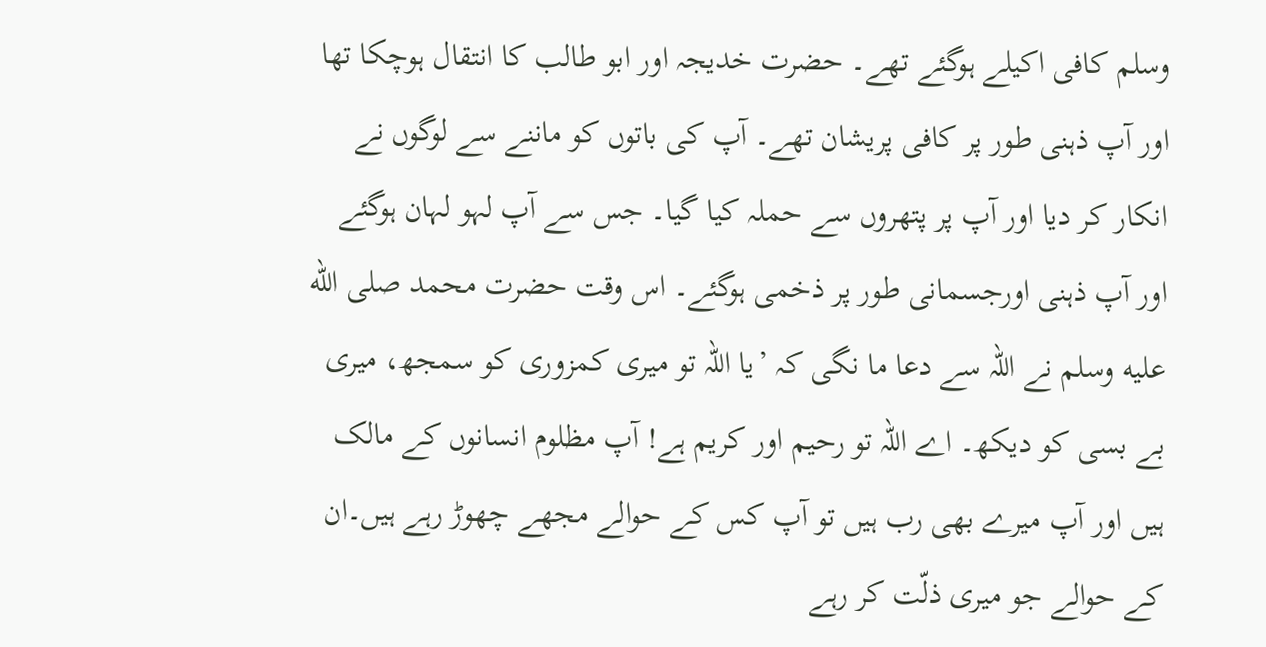وسلم کافی اکیلے ہوگئے تھے۔ حضرت خدیجہ اور ابو طالب کا انتقال ہوچکا تھا اور آپ ذہنی طور پر کافی پریشان تھے۔ آپ کی باتوں کو ماننے سے لوگوں نے انکار کر دیا اور آپ پر پتھروں سے حملہ کیا گیا۔ جس سے آپ لہو لہان ہوگئے اور آپ ذہنی اورجسمانی طور پر ذخمی ہوگئے۔ اس وقت حضرت محمد صلى الله عليه وسلم نے اللہ سے دعا ما نگی کہ ’یا اللہ تو میری کمزوری کو سمجھ، میری بے بسی کو دیکھ۔ اے اللہ تو رحیم اور کریم ہے! آپ مظلوم انسانوں کے مالک ہیں اور آپ میرے بھی رب ہیں تو آپ کس کے حوالے مجھے چھوڑ رہے ہیں۔ان کے حوالے جو میری ذلّت کر رہے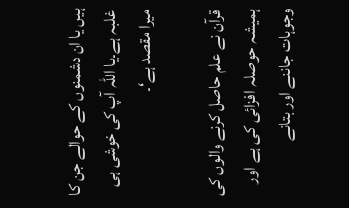ہیں یا ان دشمنوں کے حوالے جن کا غلبہ ہے۔یا اللہ آپ کی خوشی ہی میرا مقصد ہے‘۔

قرآن نے علم حاصل کرنے والوں کی ہمیشہ حوصلہ افزائی کی ہے اور وجوہات جاننے اور بتانے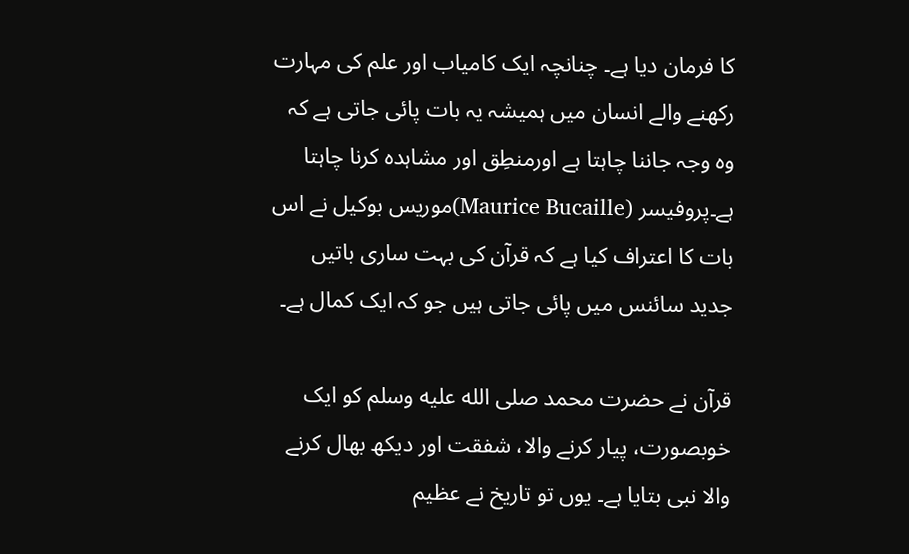کا فرمان دیا ہے۔ چنانچہ ایک کامیاب اور علم کی مہارت رکھنے والے انسان میں ہمیشہ یہ بات پائی جاتی ہے کہ وہ وجہ جاننا چاہتا ہے اورمنطِق اور مشاہدہ کرنا چاہتا ہے۔پروفیسر (Maurice Bucaille)موریس بوکیل نے اس بات کا اعتراف کیا ہے کہ قرآن کی بہت ساری باتیں جدید سائنس میں پائی جاتی ہیں جو کہ ایک کمال ہے۔

قرآن نے حضرت محمد صلى الله عليه وسلم کو ایک خوبصورت، پیار کرنے والا، شفقت اور دیکھ بھال کرنے والا نبی بتایا ہے۔ یوں تو تاریخ نے عظیم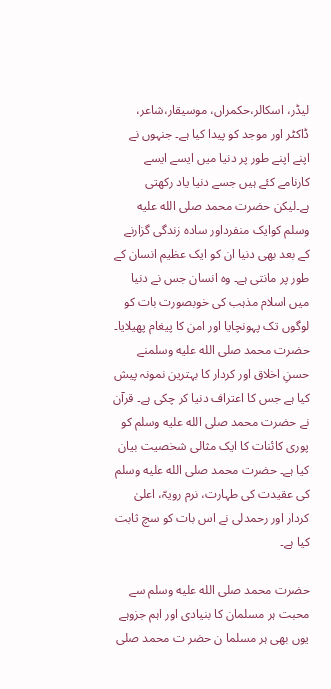لیڈر، اسکالر،حکمراں، موسیقار،شاعر، ڈاکٹر اور موجد کو پیدا کیا ہے۔ جنہوں نے اپنے اپنے طور پر دنیا میں ایسے ایسے کارنامے کئے ہیں جسے دنیا یاد رکھتی ہے۔لیکن حضرت محمد صلى الله عليه وسلم کوایک منفرداور سادہ زندگی گزارنے کے بعد بھی دنیا ان کو ایک عظیم انسان کے طور پر مانتی ہے۔ وہ انسان جس نے دنیا میں اسلام مذہب کی خوبصورت بات کو لوگوں تک پہونچایا اور امن کا پیغام پھیلایا۔ حضرت محمد صلى الله عليه وسلمنے حسنِ اخلاق اور کردار کا بہترین نمونہ پیش کیا ہے جس کا اعتراف دنیا کر چکی ہے۔ قرآن نے حضرت محمد صلى الله عليه وسلم کو پوری کائنات کا ایک مثالی شخصیت بیان کیا ہے۔ حضرت محمد صلى الله عليه وسلم کی عقیدت کی طہارت، نرم رویہّ، اعلیٰ کردار اور رحمدلی نے اس بات کو سچ ثابت کیا ہے۔

حضرت محمد صلى الله عليه وسلم سے محبت ہر مسلمان کا بنیادی اور اہم جزوہے یوں بھی ہر مسلما ن حضر ت محمد صلى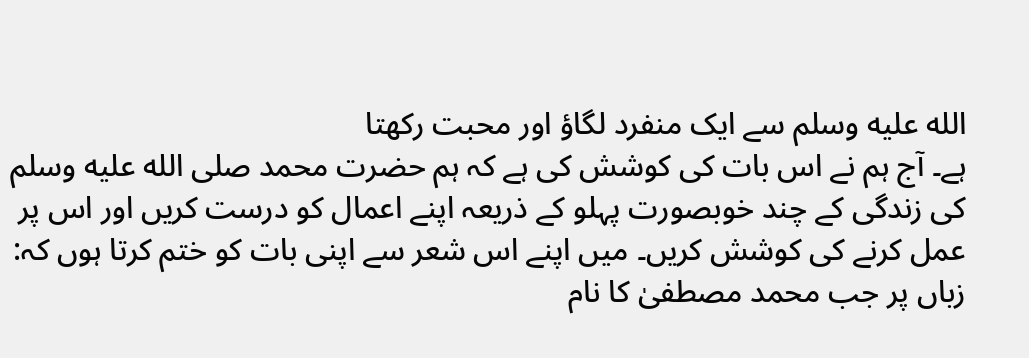الله عليه وسلم سے ایک منفرد لگاؤ اور محبت رکھتا
ہے۔ آج ہم نے اس بات کی کوشش کی ہے کہ ہم حضرت محمد صلى الله عليه وسلم کی زندگی کے چند خوبصورت پہلو کے ذریعہ اپنے اعمال کو درست کریں اور اس پر عمل کرنے کی کوشش کریں۔ میں اپنے اس شعر سے اپنی بات کو ختم کرتا ہوں کہ:
زباں پر جب محمد مصطفیٰ کا نام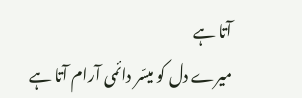آتا ہے
میرے دل کو میسّر دائمی آرام آتا ہے